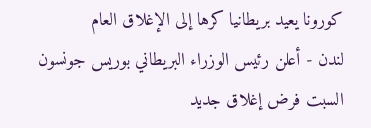كورونا يعيد بريطانيا كرها إلى الإغلاق العام
لندن - أعلن رئيس الوزراء البريطاني بوريس جونسون السبت فرض إغلاق جديد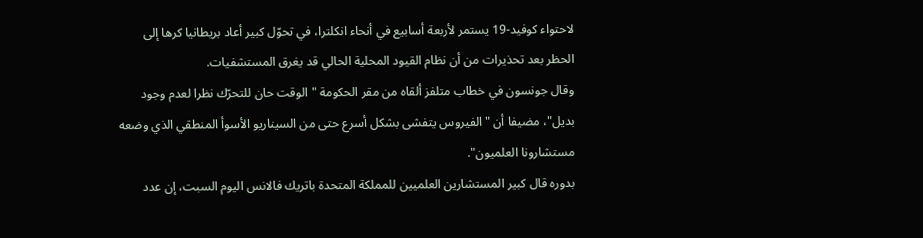لاحتواء كوفيد-19 يستمر لأربعة أسابيع في أنحاء انكلترا، في تحوّل كبير أعاد بريطانيا كرها إلى الحظر بعد تحذيرات من أن نظام القيود المحلية الحالي قد يغرق المستشفيات.
وقال جونسون في خطاب متلفز ألقاه من مقر الحكومة "الوقت حان للتحرّك نظرا لعدم وجود بديل"، مضيفا أن "الفيروس يتفشى بشكل أسرع حتى من السيناريو الأسوأ المنطقي الذي وضعه مستشارونا العلميون".
بدوره قال كبير المستشارين العلميين للمملكة المتحدة باتريك فالانس اليوم السبت، إن عدد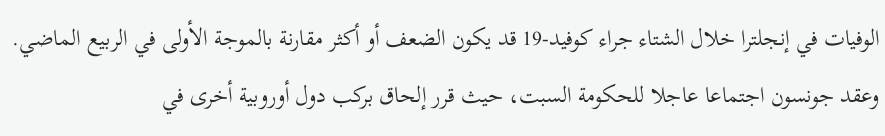الوفيات في إنجلترا خلال الشتاء جراء كوفيد-19 قد يكون الضعف أو أكثر مقارنة بالموجة الأولى في الربيع الماضي.
وعقد جونسون اجتماعا عاجلا للحكومة السبت، حيث قرر إلحاق بركب دول أوروبية أخرى في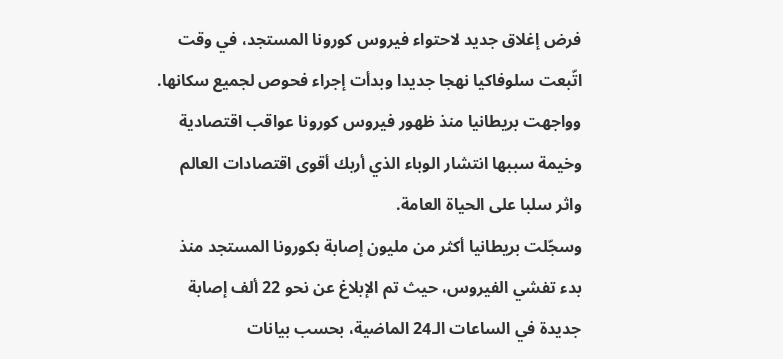فرض إغلاق جديد لاحتواء فيروس كورونا المستجد، في وقت اتّبعت سلوفاكيا نهجا جديدا وبدأت إجراء فحوص لجميع سكانها.
وواجهت بريطانيا منذ ظهور فيروس كورونا عواقب اقتصادية وخيمة سببها انتشار الوباء الذي أربك أقوى اقتصادات العالم واثر سلبا على الحياة العامة.
وسجّلت بريطانيا أكثر من مليون إصابة بكورونا المستجد منذ بدء تفشي الفيروس، حيث تم الإبلاغ عن نحو 22 ألف إصابة جديدة في الساعات الـ24 الماضية، بحسب بيانات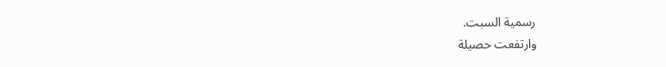رسمية السبت.
وارتفعت حصيلة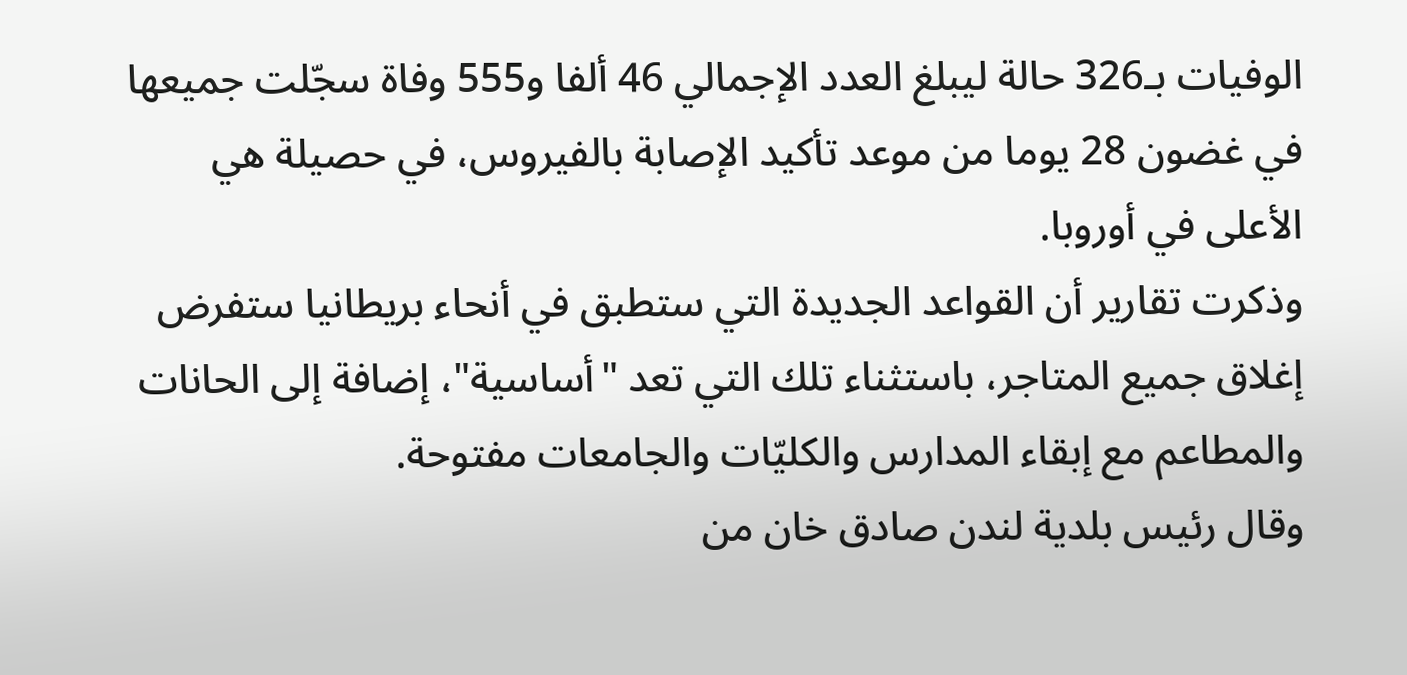الوفيات بـ326 حالة ليبلغ العدد الإجمالي 46 ألفا و555 وفاة سجّلت جميعها في غضون 28 يوما من موعد تأكيد الإصابة بالفيروس، في حصيلة هي الأعلى في أوروبا.
وذكرت تقارير أن القواعد الجديدة التي ستطبق في أنحاء بريطانيا ستفرض إغلاق جميع المتاجر، باستثناء تلك التي تعد "أساسية"، إضافة إلى الحانات والمطاعم مع إبقاء المدارس والكليّات والجامعات مفتوحة.
وقال رئيس بلدية لندن صادق خان من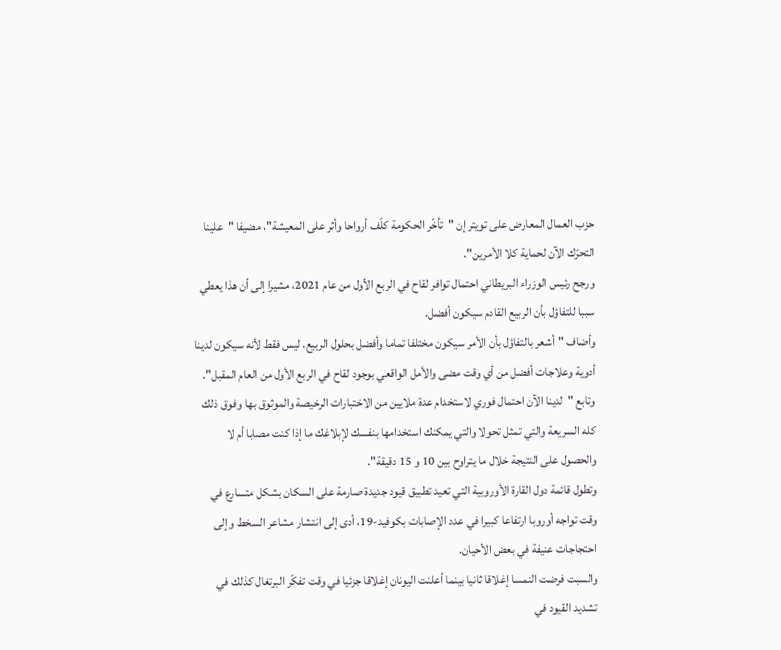حزب العمال المعارض على تويتر إن "تأخّر الحكومة كلّف أرواحا وأثر على المعيشة"، مضيفا "علينا التحرّك الآن لحماية كلا الأمرين".
ورجح رئيس الوزراء البريطاني احتمال توافر لقاح في الربع الأول من عام 2021، مشيرا إلى أن هذا يعطي سببا للتفاؤل بأن الربيع القادم سيكون أفضل.
وأضاف "أشعر بالتفاؤل بأن الأمر سيكون مختلفا تماما وأفضل بحلول الربيع. ليس فقط لأنه سيكون لدينا أدوية وعلاجات أفضل من أي وقت مضى والأمل الواقعي بوجود لقاح في الربع الأول من العام المقبل".
وتابع "لدينا الآن احتمال فوري لاستخدام عدة ملايين من الاختبارات الرخيصة والموثوق بها وفوق ذلك كله السريعة والتي تمثل تحولا والتي يمكنك استخدامها بنفسك لإبلاغك ما إذا كنت مصابا أم لا والحصول على النتيجة خلال ما يتراوح بين 10 و 15 دقيقة".
وتطول قائمة دول القارة الأوروبية التي تعيد تطبيق قيود جديدة صارمة على السكان بشكل متسارع في وقت تواجه أوروبا ارتفاعا كبيرا في عدد الإصابات بكوفيد-19، أدى إلى انتشار مشاعر السخط وإلى احتجاجات عنيفة في بعض الأحيان.
والسبت فرضت النمسا إغلاقا ثانيا بينما أعلنت اليونان إغلاقا جزئيا في وقت تفكّر البرتغال كذلك في تشديد القيود في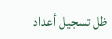ظل تسجيل أعداد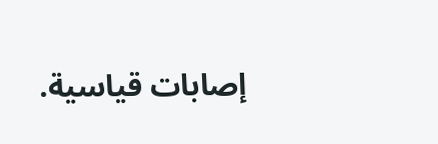إصابات قياسية.